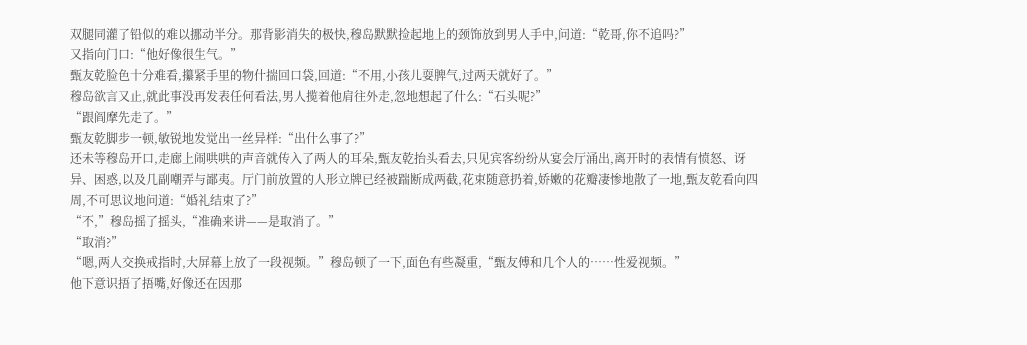双腿同灌了铅似的难以挪动半分。那背影消失的极快,穆岛默默捡起地上的颈饰放到男人手中,问道:“乾哥,你不追吗?”
又指向门口:“他好像很生气。”
甄友乾脸色十分难看,攥紧手里的物什揣回口袋,回道:“不用,小孩儿耍脾气,过两天就好了。”
穆岛欲言又止,就此事没再发表任何看法,男人揽着他肩往外走,忽地想起了什么:“石头呢?”
“跟阎摩先走了。”
甄友乾脚步一顿,敏锐地发觉出一丝异样:“出什么事了?”
还未等穆岛开口,走廊上闹哄哄的声音就传入了两人的耳朵,甄友乾抬头看去,只见宾客纷纷从宴会厅涌出,离开时的表情有愤怒、讶异、困惑,以及几副嘲弄与鄙夷。厅门前放置的人形立牌已经被踹断成两截,花束随意扔着,娇嫩的花瓣凄惨地散了一地,甄友乾看向四周,不可思议地问道:“婚礼结束了?”
“不,”穆岛摇了摇头,“准确来讲——是取消了。”
“取消?”
“嗯,两人交换戒指时,大屏幕上放了一段视频。”穆岛顿了一下,面色有些凝重,“甄友傅和几个人的……性爱视频。”
他下意识捂了捂嘴,好像还在因那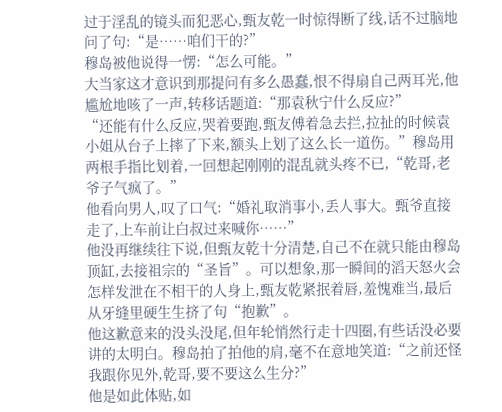过于淫乱的镜头而犯恶心,甄友乾一时惊得断了线,话不过脑地问了句:“是……咱们干的?”
穆岛被他说得一愣:“怎么可能。”
大当家这才意识到那提问有多么愚蠢,恨不得扇自己两耳光,他尴尬地咳了一声,转移话题道:“那袁秋宁什么反应?”
“还能有什么反应,哭着要跑,甄友傅着急去拦,拉扯的时候袁小姐从台子上摔了下来,额头上划了这么长一道伤。”穆岛用两根手指比划着,一回想起刚刚的混乱就头疼不已,“乾哥,老爷子气疯了。”
他看向男人,叹了口气:“婚礼取消事小,丢人事大。甄爷直接走了,上车前让白叔过来喊你……”
他没再继续往下说,但甄友乾十分清楚,自己不在就只能由穆岛顶缸,去接祖宗的“圣旨”。可以想象,那一瞬间的滔天怒火会怎样发泄在不相干的人身上,甄友乾紧抿着唇,羞愧难当,最后从牙缝里硬生生挤了句“抱歉”。
他这歉意来的没头没尾,但年轮悄然行走十四圈,有些话没必要讲的太明白。穆岛拍了拍他的肩,毫不在意地笑道:“之前还怪我跟你见外,乾哥,要不要这么生分?”
他是如此体贴,如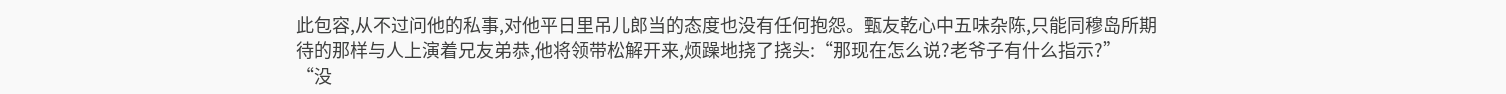此包容,从不过问他的私事,对他平日里吊儿郎当的态度也没有任何抱怨。甄友乾心中五味杂陈,只能同穆岛所期待的那样与人上演着兄友弟恭,他将领带松解开来,烦躁地挠了挠头:“那现在怎么说?老爷子有什么指示?”
“没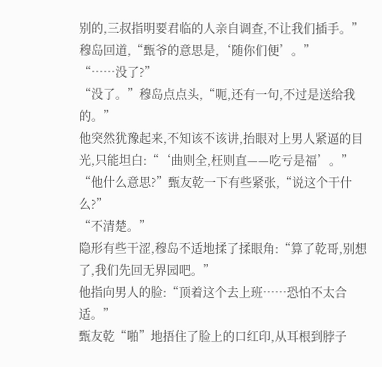别的,三叔指明要君临的人亲自调查,不让我们插手。”穆岛回道,“甄爷的意思是,‘随你们便’。”
“……没了?”
“没了。”穆岛点点头,“呃,还有一句,不过是送给我的。”
他突然犹豫起来,不知该不该讲,抬眼对上男人紧逼的目光,只能坦白:“‘曲则全,枉则直——吃亏是福’。”
“他什么意思?”甄友乾一下有些紧张,“说这个干什么?”
“不清楚。”
隐形有些干涩,穆岛不适地揉了揉眼角:“算了乾哥,别想了,我们先回无界园吧。”
他指向男人的脸:“顶着这个去上班……恐怕不太合适。”
甄友乾“啪”地捂住了脸上的口红印,从耳根到脖子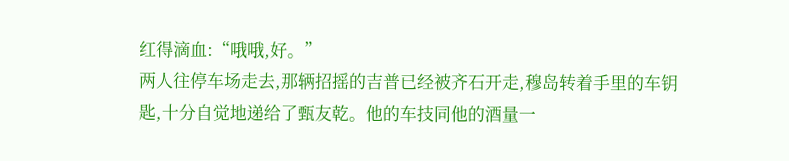红得滴血:“哦哦,好。”
两人往停车场走去,那辆招摇的吉普已经被齐石开走,穆岛转着手里的车钥匙,十分自觉地递给了甄友乾。他的车技同他的酒量一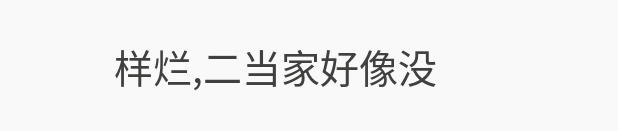样烂,二当家好像没